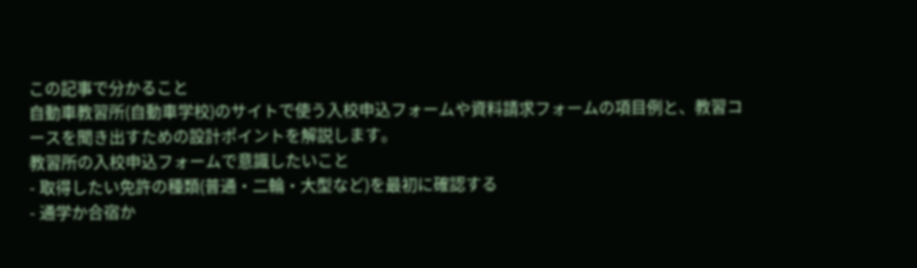この記事で分かること
自動車教習所(自動車学校)のサイトで使う入校申込フォームや資料請求フォームの項目例と、教習コースを聞き出すための設計ポイントを解説します。
教習所の入校申込フォームで意識したいこと
- 取得したい免許の種類(普通・二輪・大型など)を最初に確認する
- 通学か合宿か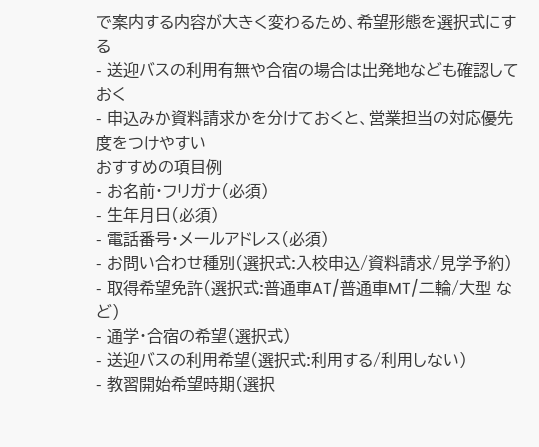で案内する内容が大きく変わるため、希望形態を選択式にする
- 送迎バスの利用有無や合宿の場合は出発地なども確認しておく
- 申込みか資料請求かを分けておくと、営業担当の対応優先度をつけやすい
おすすめの項目例
- お名前・フリガナ(必須)
- 生年月日(必須)
- 電話番号・メールアドレス(必須)
- お問い合わせ種別(選択式:入校申込/資料請求/見学予約)
- 取得希望免許(選択式:普通車AT/普通車MT/二輪/大型 など)
- 通学・合宿の希望(選択式)
- 送迎バスの利用希望(選択式:利用する/利用しない)
- 教習開始希望時期(選択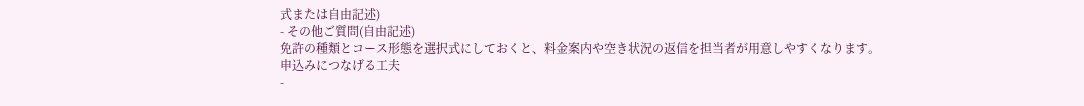式または自由記述)
- その他ご質問(自由記述)
免許の種類とコース形態を選択式にしておくと、料金案内や空き状況の返信を担当者が用意しやすくなります。
申込みにつなげる工夫
-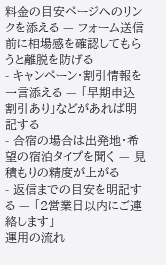料金の目安ページへのリンクを添える — フォーム送信前に相場感を確認してもらうと離脱を防げる
- キャンペーン・割引情報を一言添える — 「早期申込割引あり」などがあれば明記する
- 合宿の場合は出発地・希望の宿泊タイプを聞く — 見積もりの精度が上がる
- 返信までの目安を明記する — 「2営業日以内にご連絡します」
運用の流れ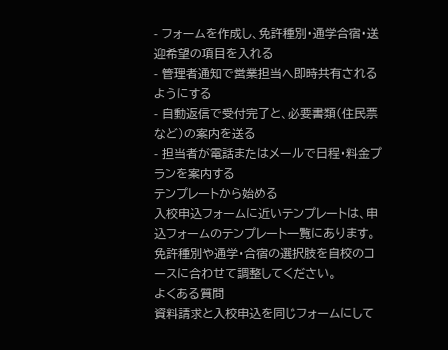- フォームを作成し、免許種別・通学合宿・送迎希望の項目を入れる
- 管理者通知で営業担当へ即時共有されるようにする
- 自動返信で受付完了と、必要書類(住民票など)の案内を送る
- 担当者が電話またはメールで日程・料金プランを案内する
テンプレートから始める
入校申込フォームに近いテンプレートは、申込フォームのテンプレート一覧にあります。免許種別や通学・合宿の選択肢を自校のコースに合わせて調整してください。
よくある質問
資料請求と入校申込を同じフォームにして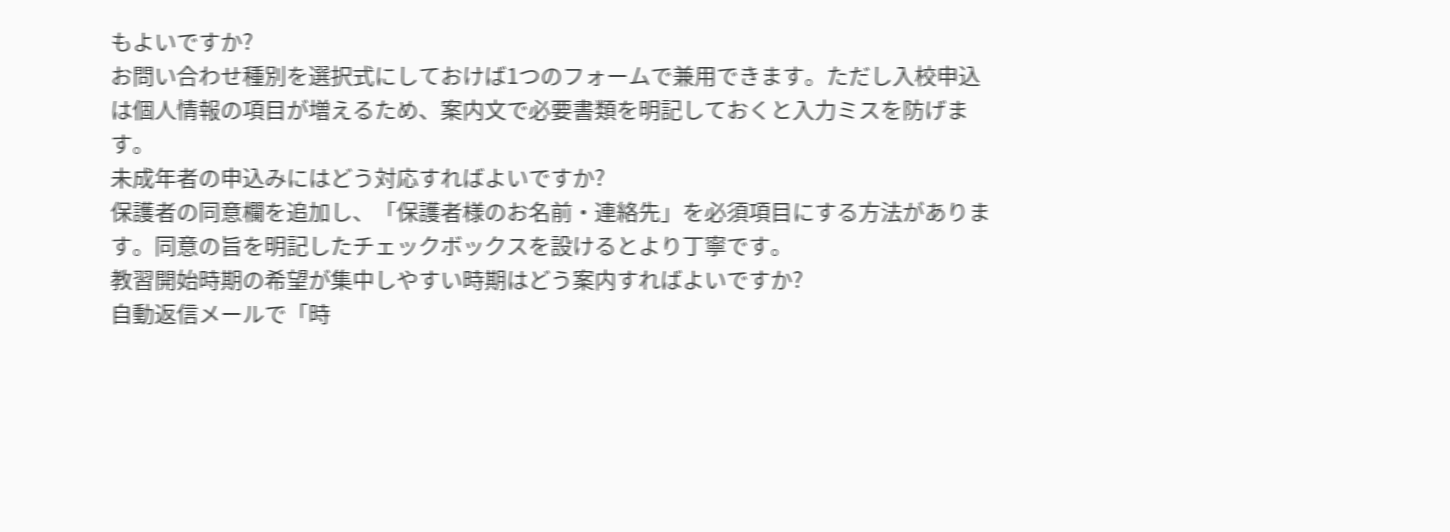もよいですか?
お問い合わせ種別を選択式にしておけば1つのフォームで兼用できます。ただし入校申込は個人情報の項目が増えるため、案内文で必要書類を明記しておくと入力ミスを防げます。
未成年者の申込みにはどう対応すればよいですか?
保護者の同意欄を追加し、「保護者様のお名前・連絡先」を必須項目にする方法があります。同意の旨を明記したチェックボックスを設けるとより丁寧です。
教習開始時期の希望が集中しやすい時期はどう案内すればよいですか?
自動返信メールで「時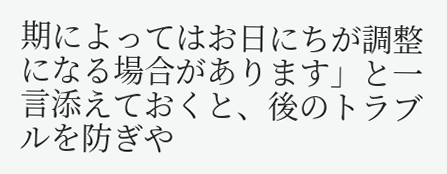期によってはお日にちが調整になる場合があります」と一言添えておくと、後のトラブルを防ぎや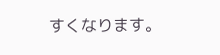すくなります。